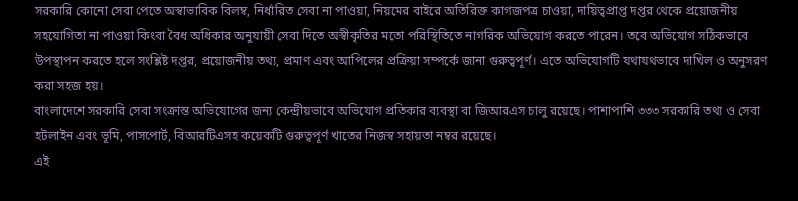সরকারি কোনো সেবা পেতে অস্বাভাবিক বিলম্ব, নির্ধারিত সেবা না পাওয়া, নিয়মের বাইরে অতিরিক্ত কাগজপত্র চাওয়া, দায়িত্বপ্রাপ্ত দপ্তর থেকে প্রয়োজনীয় সহযোগিতা না পাওয়া কিংবা বৈধ অধিকার অনুযায়ী সেবা দিতে অস্বীকৃতির মতো পরিস্থিতিতে নাগরিক অভিযোগ করতে পারেন। তবে অভিযোগ সঠিকভাবে উপস্থাপন করতে হলে সংশ্লিষ্ট দপ্তর, প্রয়োজনীয় তথ্য, প্রমাণ এবং আপিলের প্রক্রিয়া সম্পর্কে জানা গুরুত্বপূর্ণ। এতে অভিযোগটি যথাযথভাবে দাখিল ও অনুসরণ করা সহজ হয়।
বাংলাদেশে সরকারি সেবা সংক্রান্ত অভিযোগের জন্য কেন্দ্রীয়ভাবে অভিযোগ প্রতিকার ব্যবস্থা বা জিআরএস চালু রয়েছে। পাশাপাশি ৩৩৩ সরকারি তথ্য ও সেবা হটলাইন এবং ভূমি, পাসপোর্ট, বিআরটিএসহ কয়েকটি গুরুত্বপূর্ণ খাতের নিজস্ব সহায়তা নম্বর রয়েছে।
এই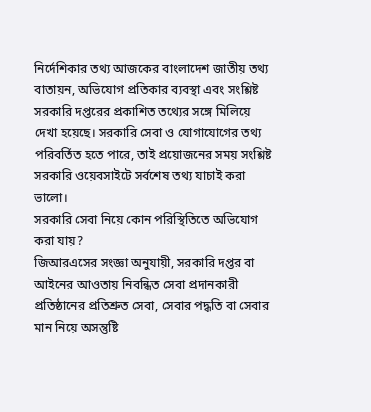নির্দেশিকার তথ্য আজকের বাংলাদেশ জাতীয় তথ্য বাতায়ন, অভিযোগ প্রতিকার ব্যবস্থা এবং সংশ্লিষ্ট সরকারি দপ্তরের প্রকাশিত তথ্যের সঙ্গে মিলিয়ে দেখা হয়েছে। সরকারি সেবা ও যোগাযোগের তথ্য পরিবর্তিত হতে পারে, তাই প্রয়োজনের সময় সংশ্লিষ্ট সরকারি ওয়েবসাইটে সর্বশেষ তথ্য যাচাই করা ভালো।
সরকারি সেবা নিয়ে কোন পরিস্থিতিতে অভিযোগ করা যায়?
জিআরএসের সংজ্ঞা অনুযায়ী, সরকারি দপ্তর বা আইনের আওতায় নিবন্ধিত সেবা প্রদানকারী প্রতিষ্ঠানের প্রতিশ্রুত সেবা, সেবার পদ্ধতি বা সেবার মান নিয়ে অসন্তুষ্টি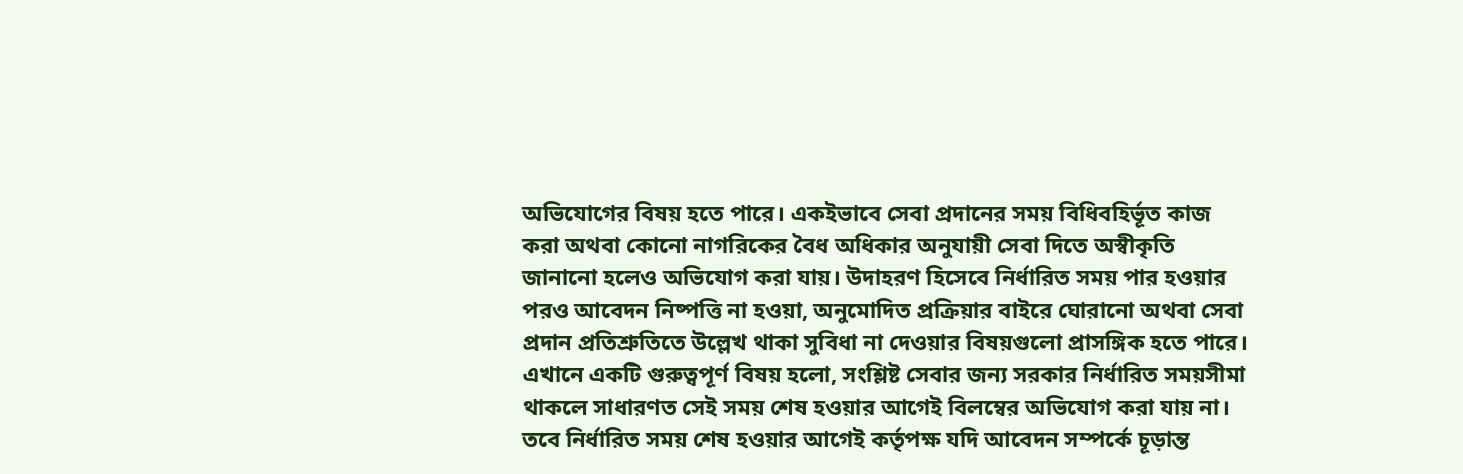অভিযোগের বিষয় হতে পারে। একইভাবে সেবা প্রদানের সময় বিধিবহির্ভূত কাজ করা অথবা কোনো নাগরিকের বৈধ অধিকার অনুযায়ী সেবা দিতে অস্বীকৃতি জানানো হলেও অভিযোগ করা যায়। উদাহরণ হিসেবে নির্ধারিত সময় পার হওয়ার পরও আবেদন নিষ্পত্তি না হওয়া, অনুমোদিত প্রক্রিয়ার বাইরে ঘোরানো অথবা সেবা প্রদান প্রতিশ্রুতিতে উল্লেখ থাকা সুবিধা না দেওয়ার বিষয়গুলো প্রাসঙ্গিক হতে পারে।
এখানে একটি গুরুত্বপূর্ণ বিষয় হলো, সংশ্লিষ্ট সেবার জন্য সরকার নির্ধারিত সময়সীমা থাকলে সাধারণত সেই সময় শেষ হওয়ার আগেই বিলম্বের অভিযোগ করা যায় না। তবে নির্ধারিত সময় শেষ হওয়ার আগেই কর্তৃপক্ষ যদি আবেদন সম্পর্কে চূড়ান্ত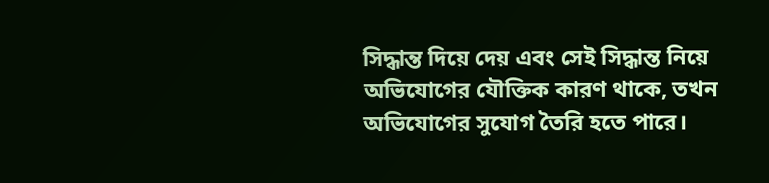সিদ্ধান্ত দিয়ে দেয় এবং সেই সিদ্ধান্ত নিয়ে অভিযোগের যৌক্তিক কারণ থাকে, তখন অভিযোগের সুযোগ তৈরি হতে পারে।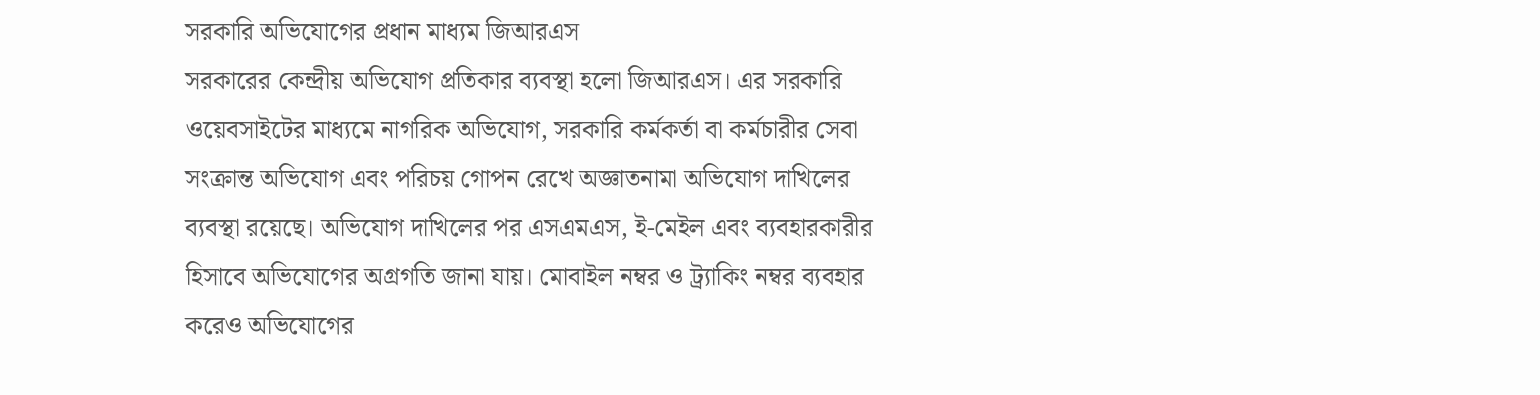সরকারি অভিযোগের প্রধান মাধ্যম জিআরএস
সরকারের কেন্দ্রীয় অভিযোগ প্রতিকার ব্যবস্থা হলো জিআরএস। এর সরকারি ওয়েবসাইটের মাধ্যমে নাগরিক অভিযোগ, সরকারি কর্মকর্তা বা কর্মচারীর সেবা সংক্রান্ত অভিযোগ এবং পরিচয় গোপন রেখে অজ্ঞাতনামা অভিযোগ দাখিলের ব্যবস্থা রয়েছে। অভিযোগ দাখিলের পর এসএমএস, ই-মেইল এবং ব্যবহারকারীর হিসাবে অভিযোগের অগ্রগতি জানা যায়। মোবাইল নম্বর ও ট্র্যাকিং নম্বর ব্যবহার করেও অভিযোগের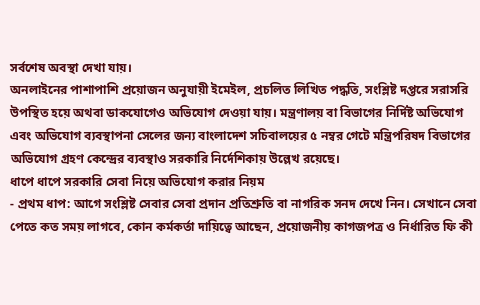সর্বশেষ অবস্থা দেখা যায়।
অনলাইনের পাশাপাশি প্রয়োজন অনুযায়ী ইমেইল, প্রচলিত লিখিত পদ্ধতি, সংশ্লিষ্ট দপ্তরে সরাসরি উপস্থিত হয়ে অথবা ডাকযোগেও অভিযোগ দেওয়া যায়। মন্ত্রণালয় বা বিভাগের নির্দিষ্ট অভিযোগ এবং অভিযোগ ব্যবস্থাপনা সেলের জন্য বাংলাদেশ সচিবালয়ের ৫ নম্বর গেটে মন্ত্রিপরিষদ বিভাগের অভিযোগ গ্রহণ কেন্দ্রের ব্যবস্থাও সরকারি নির্দেশিকায় উল্লেখ রয়েছে।
ধাপে ধাপে সরকারি সেবা নিয়ে অভিযোগ করার নিয়ম
- প্রথম ধাপ: আগে সংশ্লিষ্ট সেবার সেবা প্রদান প্রতিশ্রুতি বা নাগরিক সনদ দেখে নিন। সেখানে সেবা পেতে কত সময় লাগবে, কোন কর্মকর্তা দায়িত্বে আছেন, প্রয়োজনীয় কাগজপত্র ও নির্ধারিত ফি কী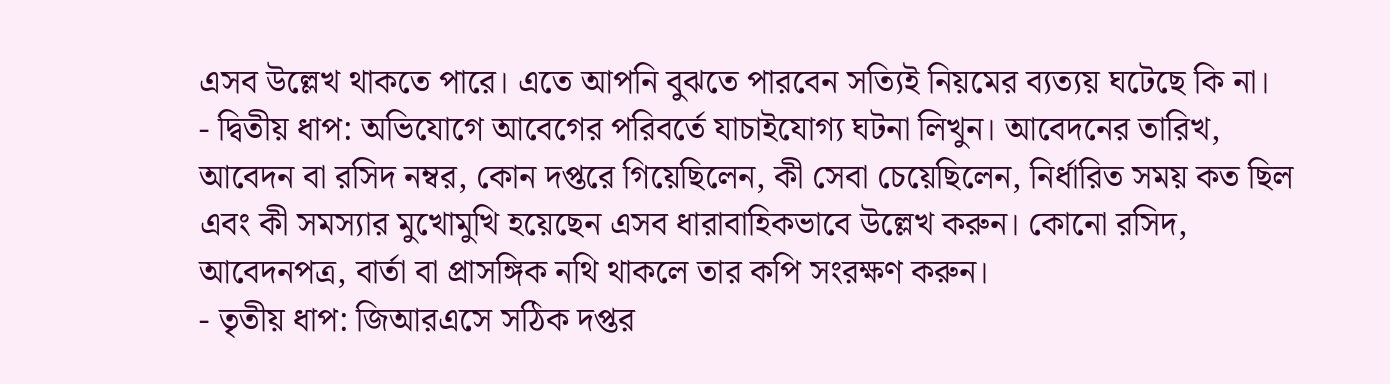এসব উল্লেখ থাকতে পারে। এতে আপনি বুঝতে পারবেন সত্যিই নিয়মের ব্যত্যয় ঘটেছে কি না।
- দ্বিতীয় ধাপ: অভিযোগে আবেগের পরিবর্তে যাচাইযোগ্য ঘটনা লিখুন। আবেদনের তারিখ, আবেদন বা রসিদ নম্বর, কোন দপ্তরে গিয়েছিলেন, কী সেবা চেয়েছিলেন, নির্ধারিত সময় কত ছিল এবং কী সমস্যার মুখোমুখি হয়েছেন এসব ধারাবাহিকভাবে উল্লেখ করুন। কোনো রসিদ, আবেদনপত্র, বার্তা বা প্রাসঙ্গিক নথি থাকলে তার কপি সংরক্ষণ করুন।
- তৃতীয় ধাপ: জিআরএসে সঠিক দপ্তর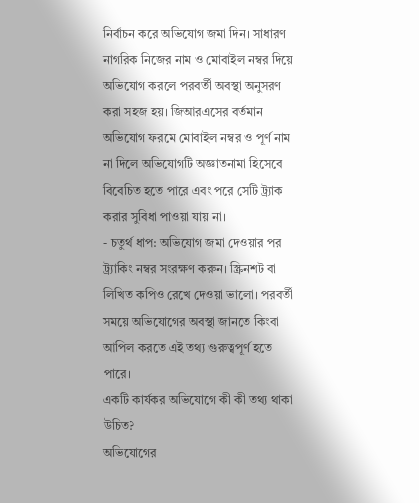নির্বাচন করে অভিযোগ জমা দিন। সাধারণ নাগরিক নিজের নাম ও মোবাইল নম্বর দিয়ে অভিযোগ করলে পরবর্তী অবস্থা অনুসরণ করা সহজ হয়। জিআরএসের বর্তমান অভিযোগ ফরমে মোবাইল নম্বর ও পূর্ণ নাম না দিলে অভিযোগটি অজ্ঞাতনামা হিসেবে বিবেচিত হতে পারে এবং পরে সেটি ট্র্যাক করার সুবিধা পাওয়া যায় না।
- চতুর্থ ধাপ: অভিযোগ জমা দেওয়ার পর ট্র্যাকিং নম্বর সংরক্ষণ করুন। স্ক্রিনশট বা লিখিত কপিও রেখে দেওয়া ভালো। পরবর্তী সময়ে অভিযোগের অবস্থা জানতে কিংবা আপিল করতে এই তথ্য গুরুত্বপূর্ণ হতে পারে।
একটি কার্যকর অভিযোগে কী কী তথ্য থাকা উচিত?
অভিযোগের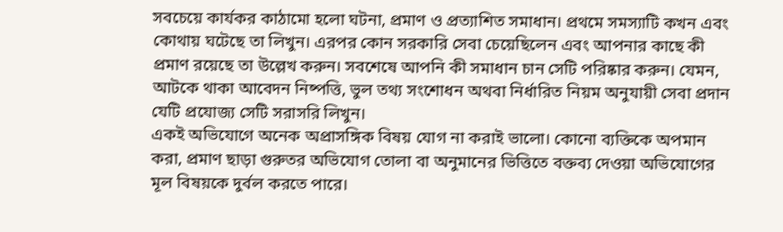সবচেয়ে কার্যকর কাঠামো হলো ঘটনা, প্রমাণ ও প্রত্যাশিত সমাধান। প্রথমে সমস্যাটি কখন এবং কোথায় ঘটেছে তা লিখুন। এরপর কোন সরকারি সেবা চেয়েছিলেন এবং আপনার কাছে কী প্রমাণ রয়েছে তা উল্লেখ করুন। সবশেষে আপনি কী সমাধান চান সেটি পরিষ্কার করুন। যেমন, আটকে থাকা আবেদন নিষ্পত্তি, ভুল তথ্য সংশোধন অথবা নির্ধারিত নিয়ম অনুযায়ী সেবা প্রদান যেটি প্রযোজ্য সেটি সরাসরি লিখুন।
একই অভিযোগে অনেক অপ্রাসঙ্গিক বিষয় যোগ না করাই ভালো। কোনো ব্যক্তিকে অপমান করা, প্রমাণ ছাড়া গুরুতর অভিযোগ তোলা বা অনুমানের ভিত্তিতে বক্তব্য দেওয়া অভিযোগের মূল বিষয়কে দুর্বল করতে পারে।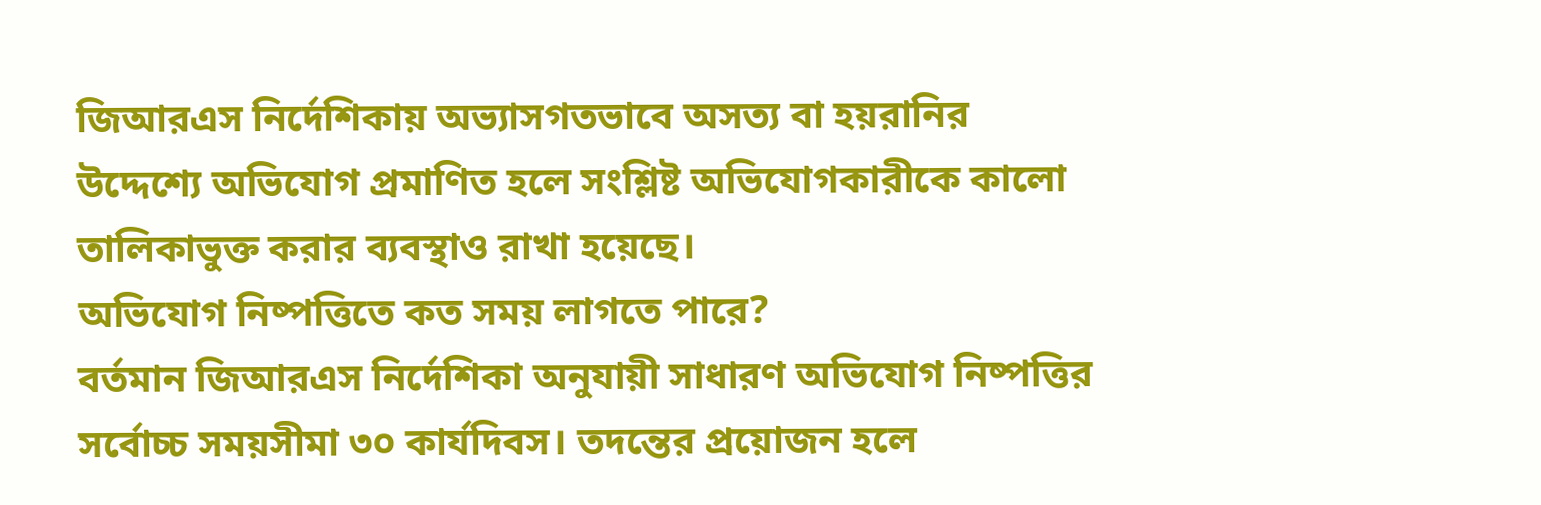জিআরএস নির্দেশিকায় অভ্যাসগতভাবে অসত্য বা হয়রানির উদ্দেশ্যে অভিযোগ প্রমাণিত হলে সংশ্লিষ্ট অভিযোগকারীকে কালো তালিকাভুক্ত করার ব্যবস্থাও রাখা হয়েছে।
অভিযোগ নিষ্পত্তিতে কত সময় লাগতে পারে?
বর্তমান জিআরএস নির্দেশিকা অনুযায়ী সাধারণ অভিযোগ নিষ্পত্তির সর্বোচ্চ সময়সীমা ৩০ কার্যদিবস। তদন্তের প্রয়োজন হলে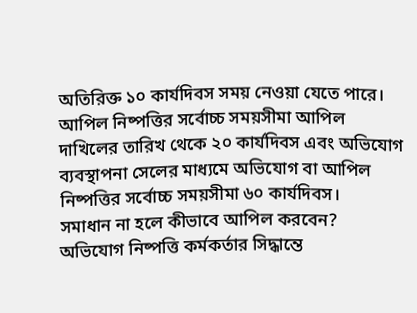অতিরিক্ত ১০ কার্যদিবস সময় নেওয়া যেতে পারে। আপিল নিষ্পত্তির সর্বোচ্চ সময়সীমা আপিল দাখিলের তারিখ থেকে ২০ কার্যদিবস এবং অভিযোগ ব্যবস্থাপনা সেলের মাধ্যমে অভিযোগ বা আপিল নিষ্পত্তির সর্বোচ্চ সময়সীমা ৬০ কার্যদিবস।
সমাধান না হলে কীভাবে আপিল করবেন?
অভিযোগ নিষ্পত্তি কর্মকর্তার সিদ্ধান্তে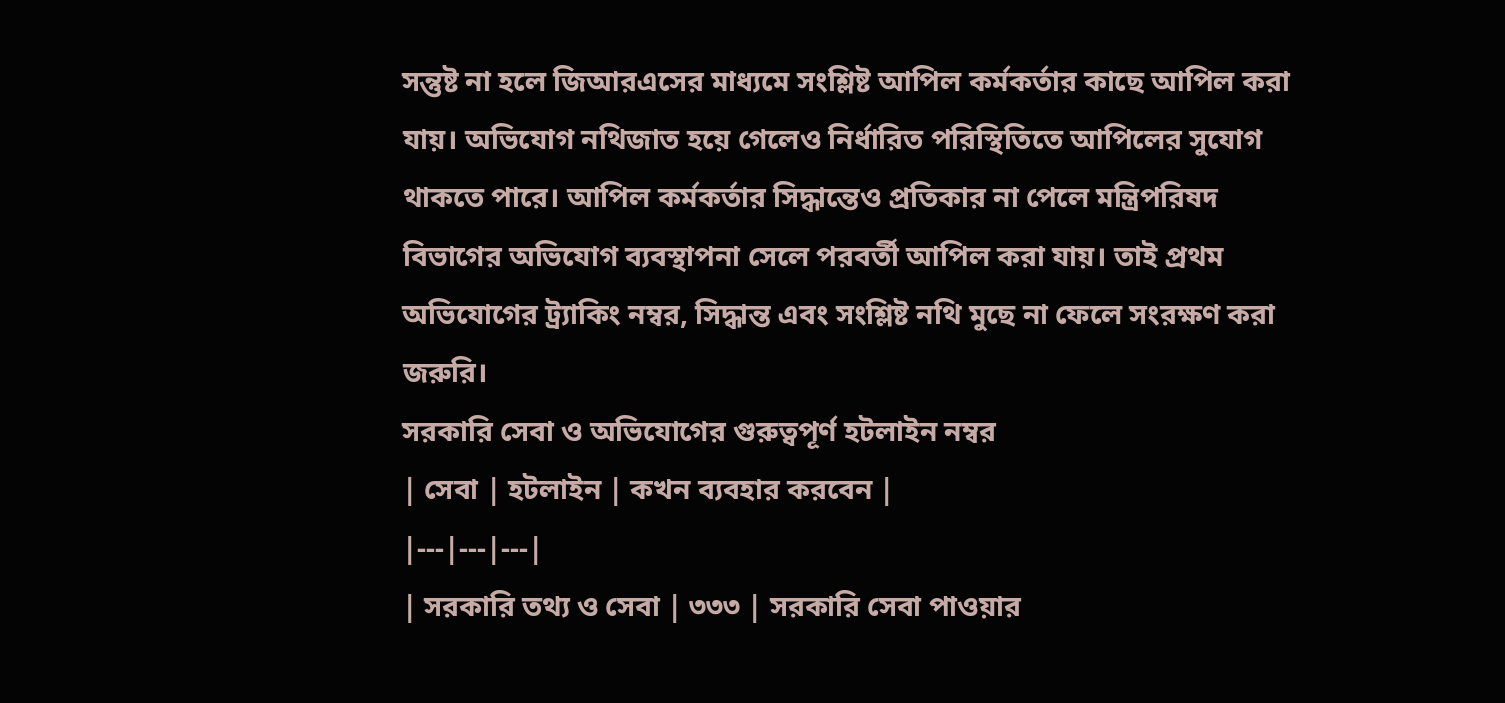সন্তুষ্ট না হলে জিআরএসের মাধ্যমে সংশ্লিষ্ট আপিল কর্মকর্তার কাছে আপিল করা যায়। অভিযোগ নথিজাত হয়ে গেলেও নির্ধারিত পরিস্থিতিতে আপিলের সুযোগ থাকতে পারে। আপিল কর্মকর্তার সিদ্ধান্তেও প্রতিকার না পেলে মন্ত্রিপরিষদ বিভাগের অভিযোগ ব্যবস্থাপনা সেলে পরবর্তী আপিল করা যায়। তাই প্রথম অভিযোগের ট্র্যাকিং নম্বর, সিদ্ধান্ত এবং সংশ্লিষ্ট নথি মুছে না ফেলে সংরক্ষণ করা জরুরি।
সরকারি সেবা ও অভিযোগের গুরুত্বপূর্ণ হটলাইন নম্বর
| সেবা | হটলাইন | কখন ব্যবহার করবেন |
|---|---|---|
| সরকারি তথ্য ও সেবা | ৩৩৩ | সরকারি সেবা পাওয়ার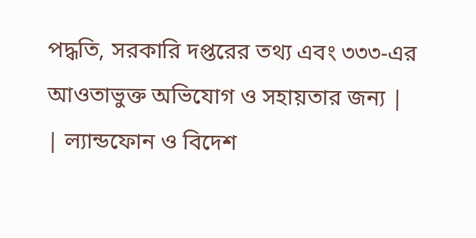পদ্ধতি, সরকারি দপ্তরের তথ্য এবং ৩৩৩-এর আওতাভুক্ত অভিযোগ ও সহায়তার জন্য |
| ল্যান্ডফোন ও বিদেশ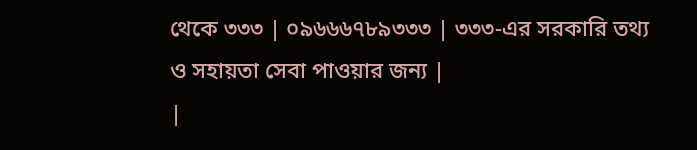থেকে ৩৩৩ | ০৯৬৬৬৭৮৯৩৩৩ | ৩৩৩-এর সরকারি তথ্য ও সহায়তা সেবা পাওয়ার জন্য |
|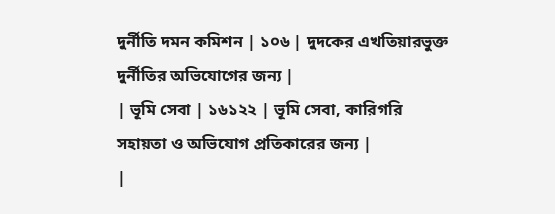দুর্নীতি দমন কমিশন | ১০৬ | দুদকের এখতিয়ারভুক্ত দুর্নীতির অভিযোগের জন্য |
| ভূমি সেবা | ১৬১২২ | ভূমি সেবা, কারিগরি সহায়তা ও অভিযোগ প্রতিকারের জন্য |
|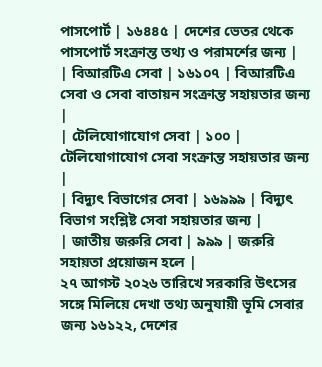পাসপোর্ট | ১৬৪৪৫ | দেশের ভেতর থেকে পাসপোর্ট সংক্রান্ত তথ্য ও পরামর্শের জন্য |
| বিআরটিএ সেবা | ১৬১০৭ | বিআরটিএ সেবা ও সেবা বাতায়ন সংক্রান্ত সহায়তার জন্য |
| টেলিযোগাযোগ সেবা | ১০০ | টেলিযোগাযোগ সেবা সংক্রান্ত সহায়তার জন্য |
| বিদ্যুৎ বিভাগের সেবা | ১৬৯৯৯ | বিদ্যুৎ বিভাগ সংশ্লিষ্ট সেবা সহায়তার জন্য |
| জাতীয় জরুরি সেবা | ৯৯৯ | জরুরি সহায়তা প্রয়োজন হলে |
২৭ আগস্ট ২০২৬ তারিখে সরকারি উৎসের সঙ্গে মিলিয়ে দেখা তথ্য অনুযায়ী ভূমি সেবার জন্য ১৬১২২, দেশের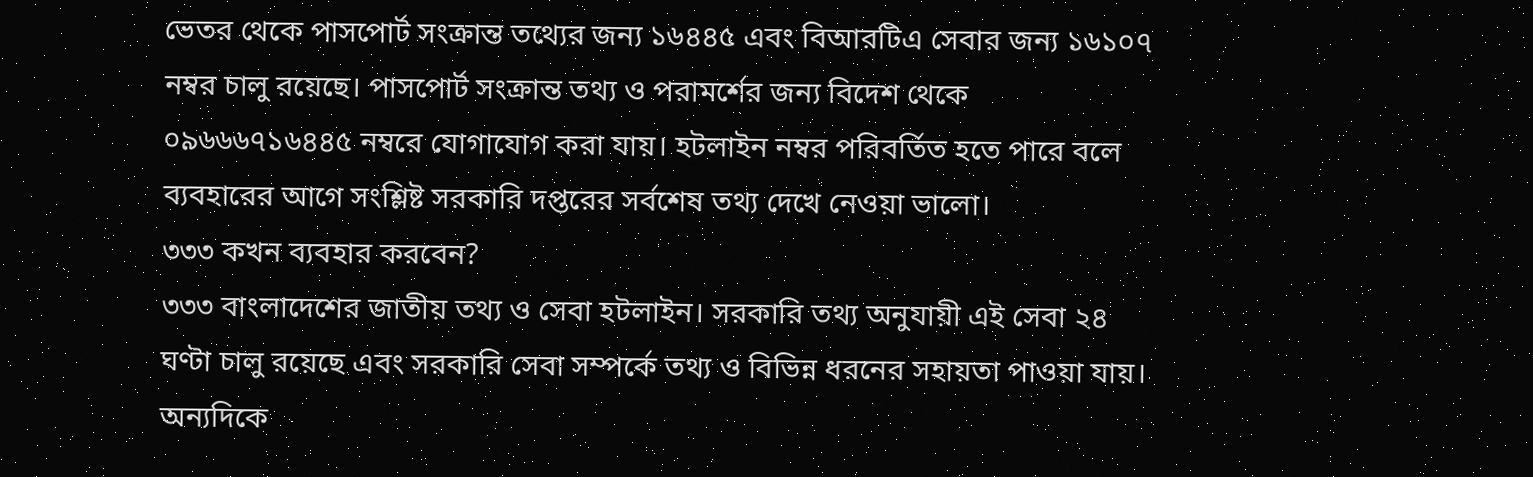ভেতর থেকে পাসপোর্ট সংক্রান্ত তথ্যের জন্য ১৬৪৪৫ এবং বিআরটিএ সেবার জন্য ১৬১০৭ নম্বর চালু রয়েছে। পাসপোর্ট সংক্রান্ত তথ্য ও পরামর্শের জন্য বিদেশ থেকে ০৯৬৬৬৭১৬৪৪৫ নম্বরে যোগাযোগ করা যায়। হটলাইন নম্বর পরিবর্তিত হতে পারে বলে ব্যবহারের আগে সংশ্লিষ্ট সরকারি দপ্তরের সর্বশেষ তথ্য দেখে নেওয়া ভালো।
৩৩৩ কখন ব্যবহার করবেন?
৩৩৩ বাংলাদেশের জাতীয় তথ্য ও সেবা হটলাইন। সরকারি তথ্য অনুযায়ী এই সেবা ২৪ ঘণ্টা চালু রয়েছে এবং সরকারি সেবা সম্পর্কে তথ্য ও বিভিন্ন ধরনের সহায়তা পাওয়া যায়। অন্যদিকে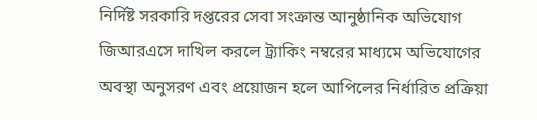নির্দিষ্ট সরকারি দপ্তরের সেবা সংক্রান্ত আনুষ্ঠানিক অভিযোগ জিআরএসে দাখিল করলে ট্র্যাকিং নম্বরের মাধ্যমে অভিযোগের অবস্থা অনুসরণ এবং প্রয়োজন হলে আপিলের নির্ধারিত প্রক্রিয়া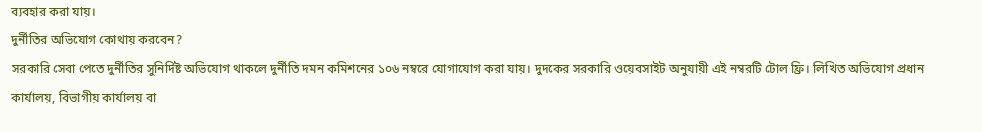ব্যবহার করা যায়।
দুর্নীতির অভিযোগ কোথায় করবেন?
সরকারি সেবা পেতে দুর্নীতির সুনির্দিষ্ট অভিযোগ থাকলে দুর্নীতি দমন কমিশনের ১০৬ নম্বরে যোগাযোগ করা যায়। দুদকের সরকারি ওয়েবসাইট অনুযায়ী এই নম্বরটি টোল ফ্রি। লিখিত অভিযোগ প্রধান কার্যালয়, বিভাগীয় কার্যালয় বা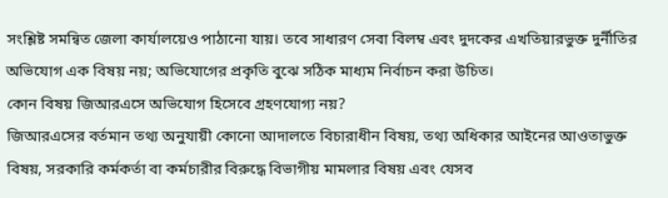সংশ্লিষ্ট সমন্বিত জেলা কার্যালয়েও পাঠানো যায়। তবে সাধারণ সেবা বিলম্ব এবং দুদকের এখতিয়ারভুক্ত দুর্নীতির অভিযোগ এক বিষয় নয়; অভিযোগের প্রকৃতি বুঝে সঠিক মাধ্যম নির্বাচন করা উচিত।
কোন বিষয় জিআরএসে অভিযোগ হিসেবে গ্রহণযোগ্য নয়?
জিআরএসের বর্তমান তথ্য অনুযায়ী কোনো আদালতে বিচারাধীন বিষয়, তথ্য অধিকার আইনের আওতাভুক্ত বিষয়, সরকারি কর্মকর্তা বা কর্মচারীর বিরুদ্ধে বিভাগীয় মামলার বিষয় এবং যেসব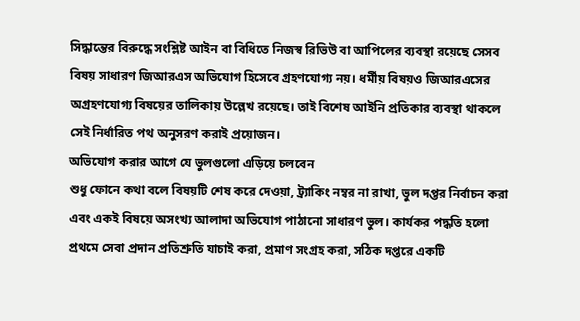সিদ্ধান্তের বিরুদ্ধে সংশ্লিষ্ট আইন বা বিধিতে নিজস্ব রিভিউ বা আপিলের ব্যবস্থা রয়েছে সেসব বিষয় সাধারণ জিআরএস অভিযোগ হিসেবে গ্রহণযোগ্য নয়। ধর্মীয় বিষয়ও জিআরএসের অগ্রহণযোগ্য বিষয়ের তালিকায় উল্লেখ রয়েছে। তাই বিশেষ আইনি প্রতিকার ব্যবস্থা থাকলে সেই নির্ধারিত পথ অনুসরণ করাই প্রয়োজন।
অভিযোগ করার আগে যে ভুলগুলো এড়িয়ে চলবেন
শুধু ফোনে কথা বলে বিষয়টি শেষ করে দেওয়া, ট্র্যাকিং নম্বর না রাখা, ভুল দপ্তর নির্বাচন করা এবং একই বিষয়ে অসংখ্য আলাদা অভিযোগ পাঠানো সাধারণ ভুল। কার্যকর পদ্ধতি হলো প্রথমে সেবা প্রদান প্রতিশ্রুতি যাচাই করা, প্রমাণ সংগ্রহ করা, সঠিক দপ্তরে একটি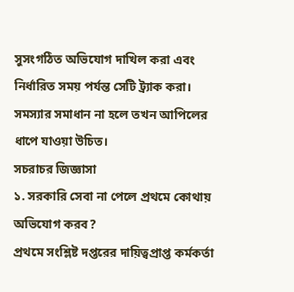সুসংগঠিত অভিযোগ দাখিল করা এবং নির্ধারিত সময় পর্যন্ত সেটি ট্র্যাক করা। সমস্যার সমাধান না হলে তখন আপিলের ধাপে যাওয়া উচিত।
সচরাচর জিজ্ঞাসা
১. সরকারি সেবা না পেলে প্রথমে কোথায় অভিযোগ করব?
প্রথমে সংশ্লিষ্ট দপ্তরের দায়িত্বপ্রাপ্ত কর্মকর্তা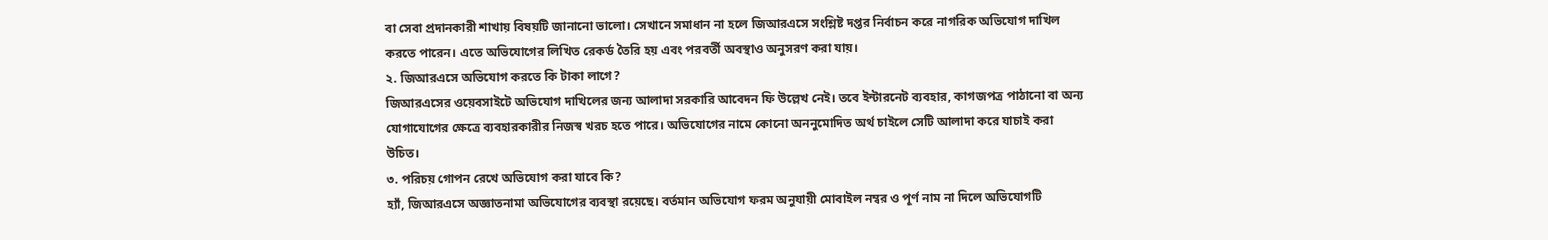বা সেবা প্রদানকারী শাখায় বিষয়টি জানানো ভালো। সেখানে সমাধান না হলে জিআরএসে সংশ্লিষ্ট দপ্তর নির্বাচন করে নাগরিক অভিযোগ দাখিল করতে পারেন। এতে অভিযোগের লিখিত রেকর্ড তৈরি হয় এবং পরবর্তী অবস্থাও অনুসরণ করা যায়।
২. জিআরএসে অভিযোগ করতে কি টাকা লাগে?
জিআরএসের ওয়েবসাইটে অভিযোগ দাখিলের জন্য আলাদা সরকারি আবেদন ফি উল্লেখ নেই। তবে ইন্টারনেট ব্যবহার, কাগজপত্র পাঠানো বা অন্য যোগাযোগের ক্ষেত্রে ব্যবহারকারীর নিজস্ব খরচ হতে পারে। অভিযোগের নামে কোনো অননুমোদিত অর্থ চাইলে সেটি আলাদা করে যাচাই করা উচিত।
৩. পরিচয় গোপন রেখে অভিযোগ করা যাবে কি?
হ্যাঁ, জিআরএসে অজ্ঞাতনামা অভিযোগের ব্যবস্থা রয়েছে। বর্তমান অভিযোগ ফরম অনুযায়ী মোবাইল নম্বর ও পূর্ণ নাম না দিলে অভিযোগটি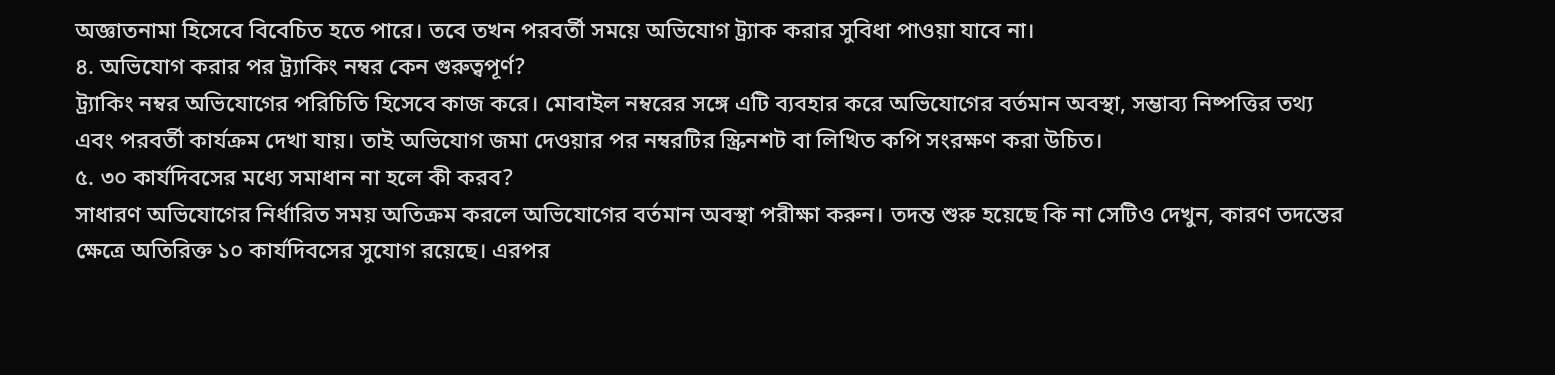অজ্ঞাতনামা হিসেবে বিবেচিত হতে পারে। তবে তখন পরবর্তী সময়ে অভিযোগ ট্র্যাক করার সুবিধা পাওয়া যাবে না।
৪. অভিযোগ করার পর ট্র্যাকিং নম্বর কেন গুরুত্বপূর্ণ?
ট্র্যাকিং নম্বর অভিযোগের পরিচিতি হিসেবে কাজ করে। মোবাইল নম্বরের সঙ্গে এটি ব্যবহার করে অভিযোগের বর্তমান অবস্থা, সম্ভাব্য নিষ্পত্তির তথ্য এবং পরবর্তী কার্যক্রম দেখা যায়। তাই অভিযোগ জমা দেওয়ার পর নম্বরটির স্ক্রিনশট বা লিখিত কপি সংরক্ষণ করা উচিত।
৫. ৩০ কার্যদিবসের মধ্যে সমাধান না হলে কী করব?
সাধারণ অভিযোগের নির্ধারিত সময় অতিক্রম করলে অভিযোগের বর্তমান অবস্থা পরীক্ষা করুন। তদন্ত শুরু হয়েছে কি না সেটিও দেখুন, কারণ তদন্তের ক্ষেত্রে অতিরিক্ত ১০ কার্যদিবসের সুযোগ রয়েছে। এরপর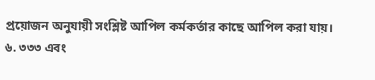প্রয়োজন অনুযায়ী সংশ্লিষ্ট আপিল কর্মকর্তার কাছে আপিল করা যায়।
৬. ৩৩৩ এবং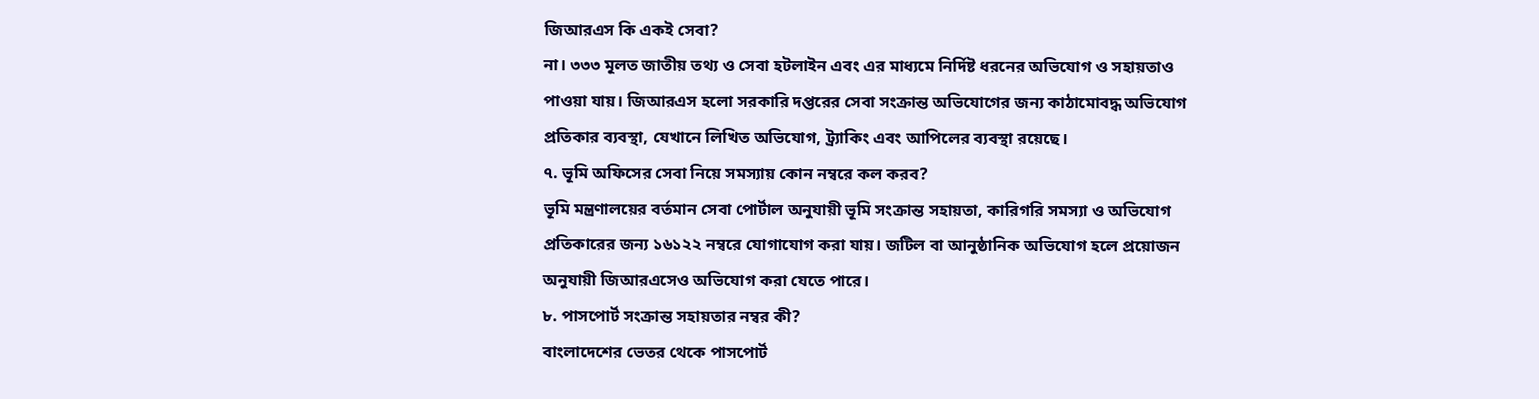জিআরএস কি একই সেবা?
না। ৩৩৩ মূলত জাতীয় তথ্য ও সেবা হটলাইন এবং এর মাধ্যমে নির্দিষ্ট ধরনের অভিযোগ ও সহায়তাও পাওয়া যায়। জিআরএস হলো সরকারি দপ্তরের সেবা সংক্রান্ত অভিযোগের জন্য কাঠামোবদ্ধ অভিযোগ প্রতিকার ব্যবস্থা, যেখানে লিখিত অভিযোগ, ট্র্যাকিং এবং আপিলের ব্যবস্থা রয়েছে।
৭. ভূমি অফিসের সেবা নিয়ে সমস্যায় কোন নম্বরে কল করব?
ভূমি মন্ত্রণালয়ের বর্তমান সেবা পোর্টাল অনুযায়ী ভূমি সংক্রান্ত সহায়তা, কারিগরি সমস্যা ও অভিযোগ প্রতিকারের জন্য ১৬১২২ নম্বরে যোগাযোগ করা যায়। জটিল বা আনুষ্ঠানিক অভিযোগ হলে প্রয়োজন অনুযায়ী জিআরএসেও অভিযোগ করা যেতে পারে।
৮. পাসপোর্ট সংক্রান্ত সহায়তার নম্বর কী?
বাংলাদেশের ভেতর থেকে পাসপোর্ট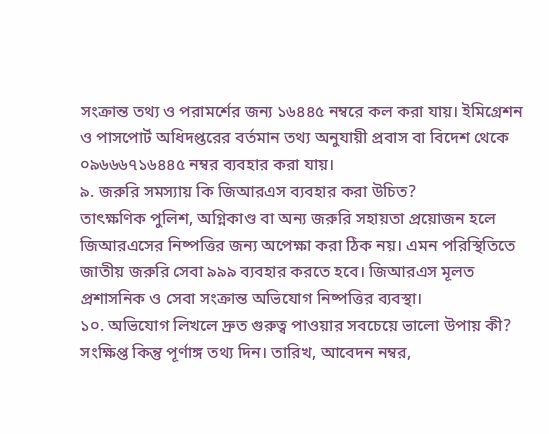সংক্রান্ত তথ্য ও পরামর্শের জন্য ১৬৪৪৫ নম্বরে কল করা যায়। ইমিগ্রেশন ও পাসপোর্ট অধিদপ্তরের বর্তমান তথ্য অনুযায়ী প্রবাস বা বিদেশ থেকে ০৯৬৬৬৭১৬৪৪৫ নম্বর ব্যবহার করা যায়।
৯. জরুরি সমস্যায় কি জিআরএস ব্যবহার করা উচিত?
তাৎক্ষণিক পুলিশ, অগ্নিকাণ্ড বা অন্য জরুরি সহায়তা প্রয়োজন হলে জিআরএসের নিষ্পত্তির জন্য অপেক্ষা করা ঠিক নয়। এমন পরিস্থিতিতে জাতীয় জরুরি সেবা ৯৯৯ ব্যবহার করতে হবে। জিআরএস মূলত প্রশাসনিক ও সেবা সংক্রান্ত অভিযোগ নিষ্পত্তির ব্যবস্থা।
১০. অভিযোগ লিখলে দ্রুত গুরুত্ব পাওয়ার সবচেয়ে ভালো উপায় কী?
সংক্ষিপ্ত কিন্তু পূর্ণাঙ্গ তথ্য দিন। তারিখ, আবেদন নম্বর,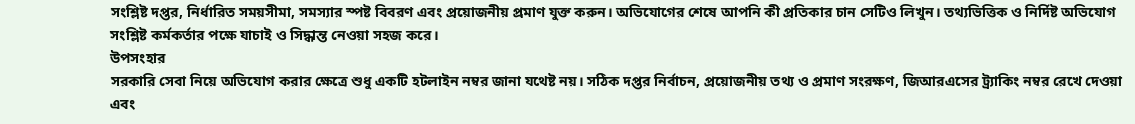সংশ্লিষ্ট দপ্তর, নির্ধারিত সময়সীমা, সমস্যার স্পষ্ট বিবরণ এবং প্রয়োজনীয় প্রমাণ যুক্ত করুন। অভিযোগের শেষে আপনি কী প্রতিকার চান সেটিও লিখুন। তথ্যভিত্তিক ও নির্দিষ্ট অভিযোগ সংশ্লিষ্ট কর্মকর্তার পক্ষে যাচাই ও সিদ্ধান্ত নেওয়া সহজ করে।
উপসংহার
সরকারি সেবা নিয়ে অভিযোগ করার ক্ষেত্রে শুধু একটি হটলাইন নম্বর জানা যথেষ্ট নয়। সঠিক দপ্তর নির্বাচন, প্রয়োজনীয় তথ্য ও প্রমাণ সংরক্ষণ, জিআরএসের ট্র্যাকিং নম্বর রেখে দেওয়া এবং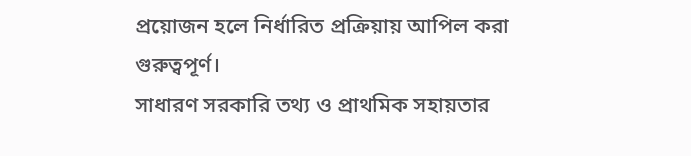প্রয়োজন হলে নির্ধারিত প্রক্রিয়ায় আপিল করা গুরুত্বপূর্ণ।
সাধারণ সরকারি তথ্য ও প্রাথমিক সহায়তার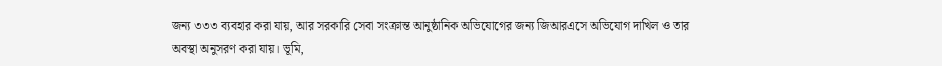জন্য ৩৩৩ ব্যবহার করা যায়, আর সরকারি সেবা সংক্রান্ত আনুষ্ঠানিক অভিযোগের জন্য জিআরএসে অভিযোগ দাখিল ও তার অবস্থা অনুসরণ করা যায়। ভূমি,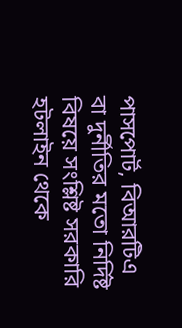পাসপোর্ট, বিআরটিএ বা দুর্নীতির মতো নির্দিষ্ট বিষয়ে সংশ্লিষ্ট সরকারি হটলাইন থেকে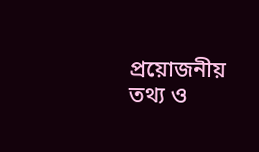প্রয়োজনীয় তথ্য ও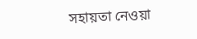সহায়তা নেওয়া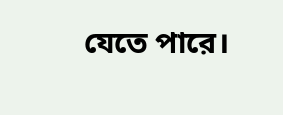যেতে পারে।